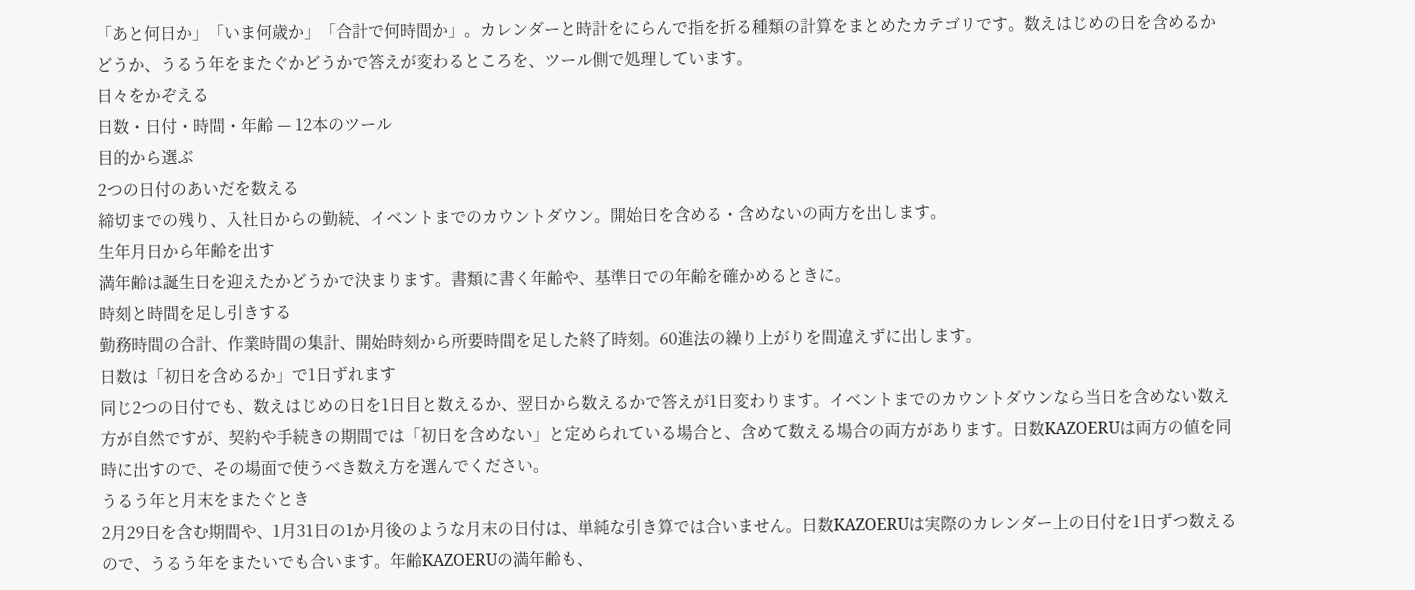「あと何日か」「いま何歳か」「合計で何時間か」。カレンダーと時計をにらんで指を折る種類の計算をまとめたカテゴリです。数えはじめの日を含めるかどうか、うるう年をまたぐかどうかで答えが変わるところを、ツール側で処理しています。
日々をかぞえる
日数・日付・時間・年齢 — 12本のツール
目的から選ぶ
2つの日付のあいだを数える
締切までの残り、入社日からの勤続、イベントまでのカウントダウン。開始日を含める・含めないの両方を出します。
生年月日から年齢を出す
満年齢は誕生日を迎えたかどうかで決まります。書類に書く年齢や、基準日での年齢を確かめるときに。
時刻と時間を足し引きする
勤務時間の合計、作業時間の集計、開始時刻から所要時間を足した終了時刻。60進法の繰り上がりを間違えずに出します。
日数は「初日を含めるか」で1日ずれます
同じ2つの日付でも、数えはじめの日を1日目と数えるか、翌日から数えるかで答えが1日変わります。イベントまでのカウントダウンなら当日を含めない数え方が自然ですが、契約や手続きの期間では「初日を含めない」と定められている場合と、含めて数える場合の両方があります。日数KAZOERUは両方の値を同時に出すので、その場面で使うべき数え方を選んでください。
うるう年と月末をまたぐとき
2月29日を含む期間や、1月31日の1か月後のような月末の日付は、単純な引き算では合いません。日数KAZOERUは実際のカレンダー上の日付を1日ずつ数えるので、うるう年をまたいでも合います。年齢KAZOERUの満年齢も、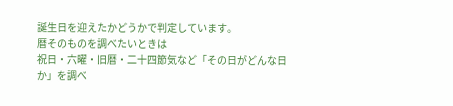誕生日を迎えたかどうかで判定しています。
暦そのものを調べたいときは
祝日・六曜・旧暦・二十四節気など「その日がどんな日か」を調べ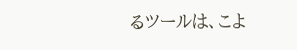るツールは、こよ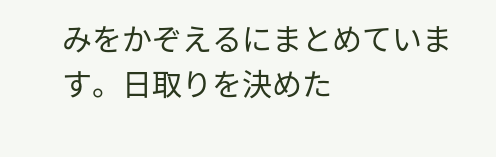みをかぞえるにまとめています。日取りを決めた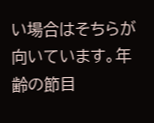い場合はそちらが向いています。年齢の節目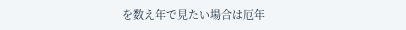を数え年で見たい場合は厄年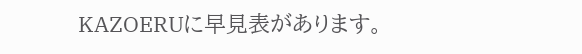KAZOERUに早見表があります。